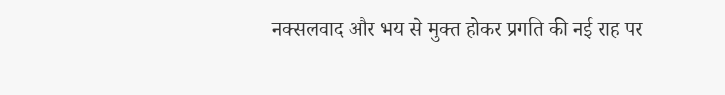नक्सलवाद और भय से मुक्त होकर प्रगति की नई राह पर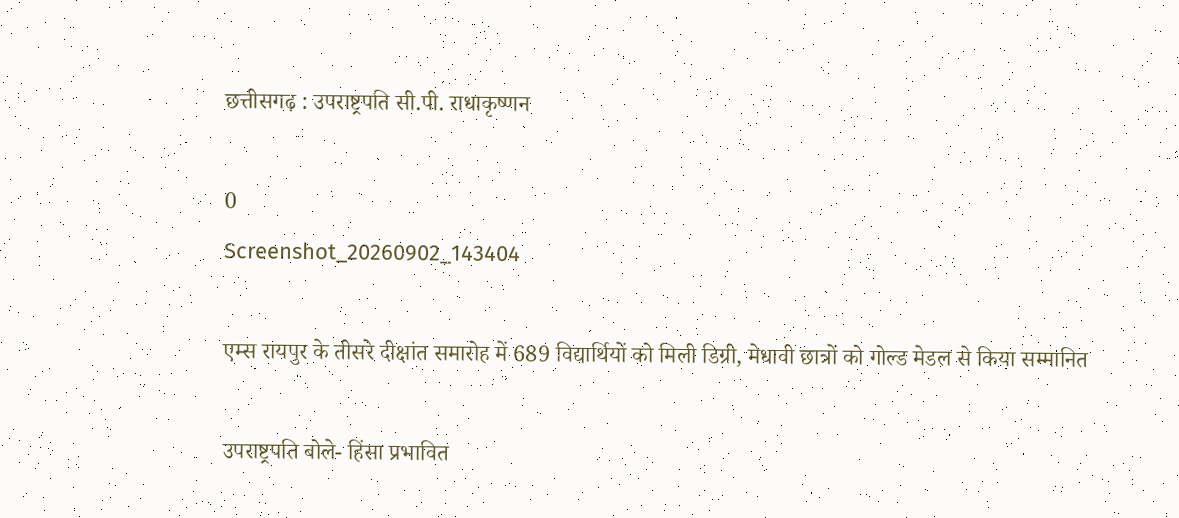छत्तीसगढ़ : उपराष्ट्रपति सी.पी. राधाकृष्णन

0
Screenshot_20260902_143404

एम्स रायपुर के तीसरे दीक्षांत समारोह में 689 विद्यार्थियों को मिली डिग्री, मेधावी छात्रों को गोल्ड मेडल से किया सम्मानित

उपराष्ट्रपति बोले- हिंसा प्रभावित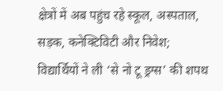क्षेत्रों में अब पहुंच रहे स्कूल, अस्पताल, सड़क, कनेक्टिविटी और निवेश; विद्यार्थियों ने ली ‘से नो टू ड्रग्स’ की शपथ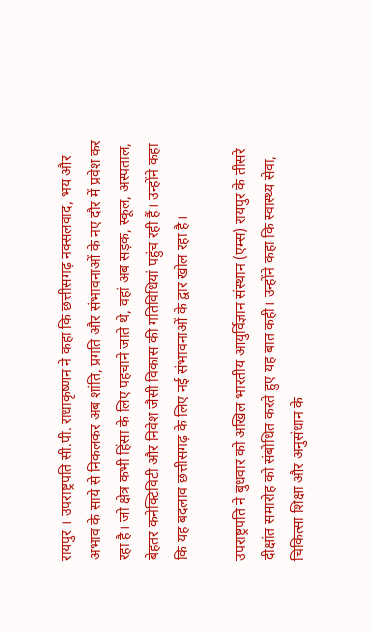रायपुर । उपराष्ट्रपति सी.पी. राधाकृष्णन ने कहा कि छत्तीसगढ़ नक्सलवाद, भय और अभाव के साये से निकलकर अब शांति, प्रगति और संभावनाओं के नए दौर में प्रवेश कर रहा है। जो क्षेत्र कभी हिंसा के लिए पहचाने जाते थे, वहां अब सड़क, स्कूल, अस्पताल, बेहतर कनेक्टिविटी और निवेश जैसी विकास की गतिविधियां पहुंच रही हैं। उन्होंने कहा कि यह बदलाव छत्तीसगढ़ के लिए नई संभावनाओं के द्वार खोल रहा है।

उपराष्ट्रपति ने बुधवार को अखिल भारतीय आयुर्विज्ञान संस्थान (एम्स) रायपुर के तीसरे दीक्षांत समारोह को संबोधित करते हुए यह बात कही। उन्होंने कहा कि स्वास्थ्य सेवा, चिकित्सा शिक्षा और अनुसंधान के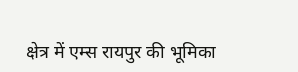क्षेत्र में एम्स रायपुर की भूमिका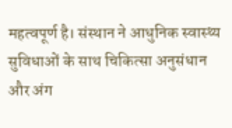महत्वपूर्ण है। संस्थान ने आधुनिक स्वास्थ्य सुविधाओं के साथ चिकित्सा अनुसंधान और अंग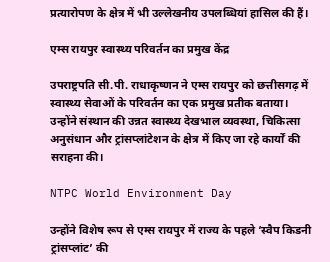प्रत्यारोपण के क्षेत्र में भी उल्लेखनीय उपलब्धियां हासिल की हैं।

एम्स रायपुर स्वास्थ्य परिवर्तन का प्रमुख केंद्र

उपराष्ट्रपति सी.पी. राधाकृष्णन ने एम्स रायपुर को छत्तीसगढ़ में स्वास्थ्य सेवाओं के परिवर्तन का एक प्रमुख प्रतीक बताया। उन्होंने संस्थान की उन्नत स्वास्थ्य देखभाल व्यवस्था, चिकित्सा अनुसंधान और ट्रांसप्लांटेशन के क्षेत्र में किए जा रहे कार्यों की सराहना की।

NTPC World Environment Day

उन्होंने विशेष रूप से एम्स रायपुर में राज्य के पहले ‘स्वैप किडनी ट्रांसप्लांट’ की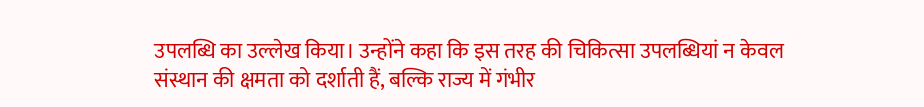उपलब्धि का उल्लेख किया। उन्होंने कहा कि इस तरह की चिकित्सा उपलब्धियां न केवल संस्थान की क्षमता को दर्शाती हैं, बल्कि राज्य में गंभीर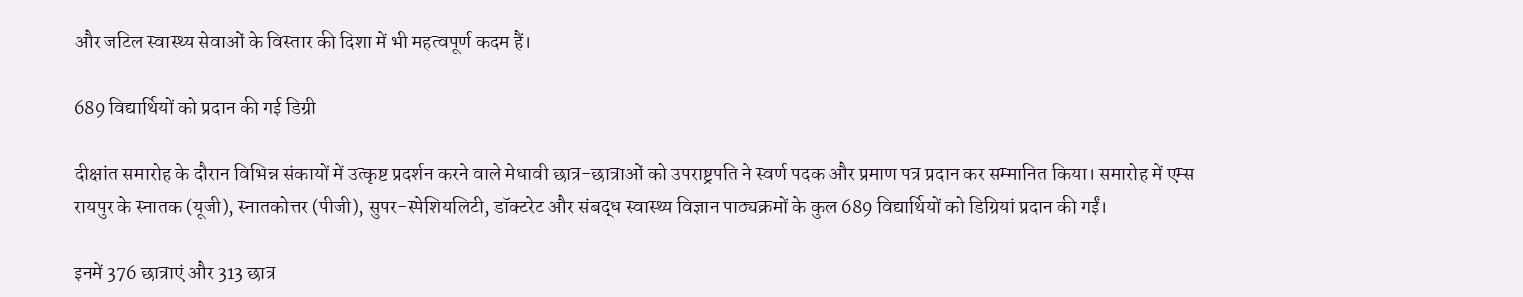और जटिल स्वास्थ्य सेवाओं के विस्तार की दिशा में भी महत्वपूर्ण कदम हैं।

689 विद्यार्थियों को प्रदान की गई डिग्री

दीक्षांत समारोह के दौरान विभिन्न संकायों में उत्कृष्ट प्रदर्शन करने वाले मेधावी छात्र-छात्राओं को उपराष्ट्रपति ने स्वर्ण पदक और प्रमाण पत्र प्रदान कर सम्मानित किया। समारोह में एम्स रायपुर के स्नातक (यूजी), स्नातकोत्तर (पीजी), सुपर-स्पेशियलिटी, डॉक्टरेट और संबद्ध स्वास्थ्य विज्ञान पाठ्यक्रमों के कुल 689 विद्यार्थियों को डिग्रियां प्रदान की गईं।

इनमें 376 छात्राएं और 313 छात्र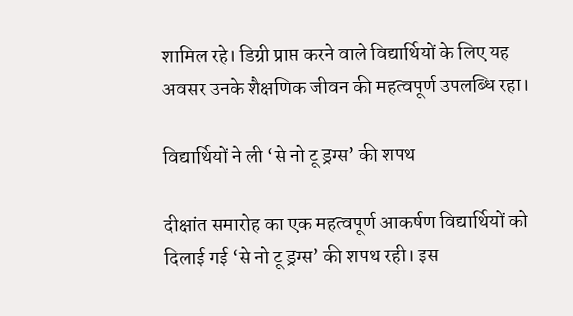शामिल रहे। डिग्री प्राप्त करने वाले विद्यार्थियों के लिए यह अवसर उनके शैक्षणिक जीवन की महत्वपूर्ण उपलब्धि रहा।

विद्यार्थियों ने ली ‘से नो टू ड्रग्स’ की शपथ

दीक्षांत समारोह का एक महत्वपूर्ण आकर्षण विद्यार्थियों को दिलाई गई ‘से नो टू ड्रग्स’ की शपथ रही। इस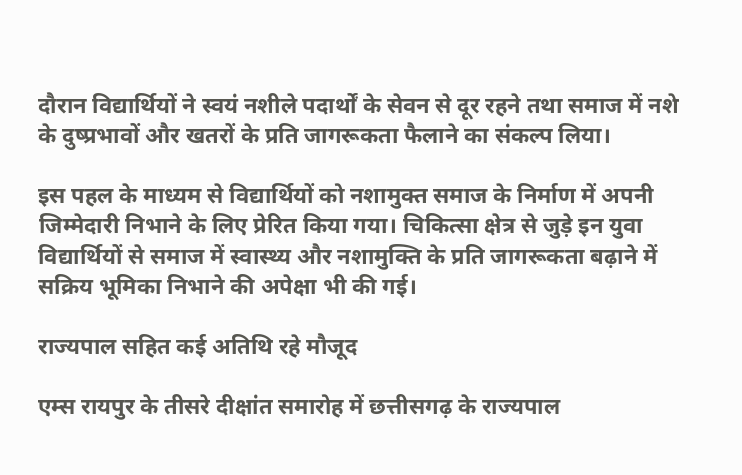दौरान विद्यार्थियों ने स्वयं नशीले पदार्थों के सेवन से दूर रहने तथा समाज में नशे के दुष्प्रभावों और खतरों के प्रति जागरूकता फैलाने का संकल्प लिया।

इस पहल के माध्यम से विद्यार्थियों को नशामुक्त समाज के निर्माण में अपनी जिम्मेदारी निभाने के लिए प्रेरित किया गया। चिकित्सा क्षेत्र से जुड़े इन युवा विद्यार्थियों से समाज में स्वास्थ्य और नशामुक्ति के प्रति जागरूकता बढ़ाने में सक्रिय भूमिका निभाने की अपेक्षा भी की गई।

राज्यपाल सहित कई अतिथि रहे मौजूद

एम्स रायपुर के तीसरे दीक्षांत समारोह में छत्तीसगढ़ के राज्यपाल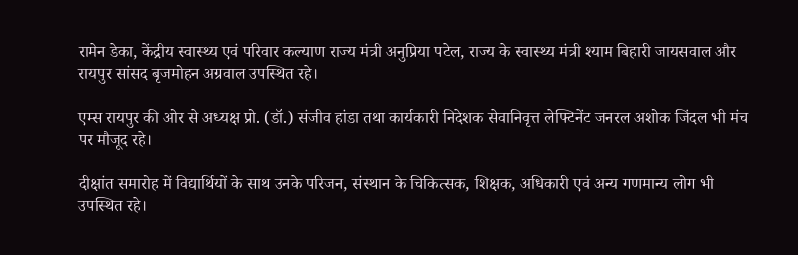रामेन डेका, केंद्रीय स्वास्थ्य एवं परिवार कल्याण राज्य मंत्री अनुप्रिया पटेल, राज्य के स्वास्थ्य मंत्री श्याम बिहारी जायसवाल और रायपुर सांसद बृजमोहन अग्रवाल उपस्थित रहे।

एम्स रायपुर की ओर से अध्यक्ष प्रो. (डॉ.) संजीव हांडा तथा कार्यकारी निदेशक सेवानिवृत्त लेफ्टिनेंट जनरल अशोक जिंदल भी मंच पर मौजूद रहे।

दीक्षांत समारोह में विद्यार्थियों के साथ उनके परिजन, संस्थान के चिकित्सक, शिक्षक, अधिकारी एवं अन्य गणमान्य लोग भी उपस्थित रहे।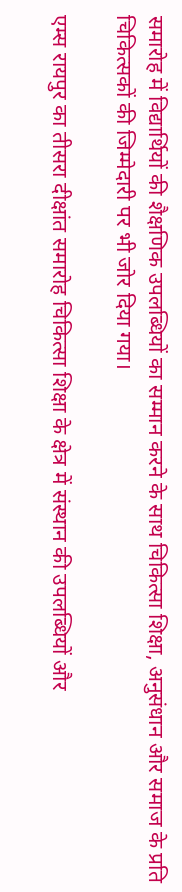समारोह में विद्यार्थियों की शैक्षणिक उपलब्धियों का सम्मान करने के साथ चिकित्सा शिक्षा, अनुसंधान और समाज के प्रति चिकित्सकों की जिम्मेदारी पर भी जोर दिया गया।

एम्स रायपुर का तीसरा दीक्षांत समारोह चिकित्सा शिक्षा के क्षेत्र में संस्थान की उपलब्धियों और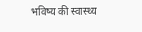भविष्य की स्वास्थ्य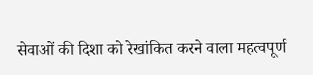सेवाओं की दिशा को रेखांकित करने वाला महत्वपूर्ण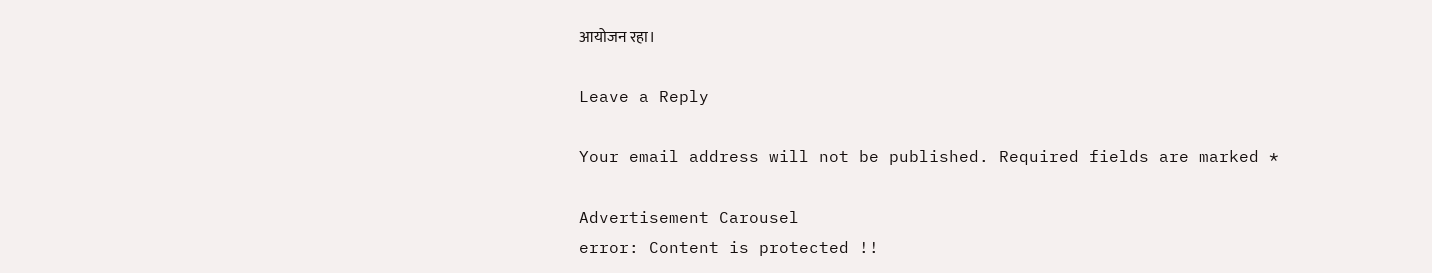आयोजन रहा।

Leave a Reply

Your email address will not be published. Required fields are marked *

Advertisement Carousel
error: Content is protected !!